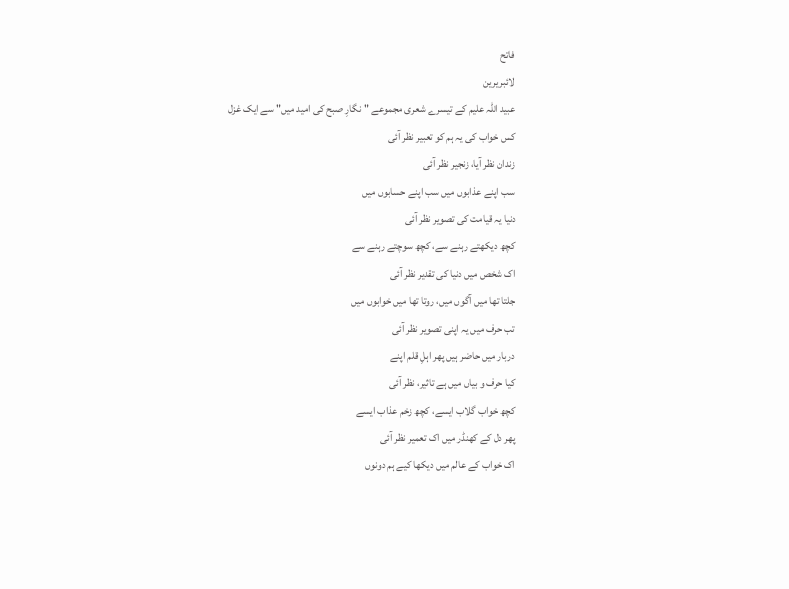فاتح
لائبریرین
عبید اللہ علیم کے تیسرے شعری مجموعے "نگارِ صبح کی امید میں" سے ایک غزل
کس خواب کی یہ ہم کو تعبیر نظر آئی
زندان نظر آیا، زنجیر نظر آئی
سب اپنے عذابوں میں سب اپنے حسابوں میں
دنیا یہ قیامت کی تصویر نظر آئی
کچھ دیکھتے رہنے سے، کچھ سوچتے رہنے سے
اک شخص میں دنیا کی تقدیر نظر آئی
جلتا تھا میں آگوں میں، روتا تھا میں خوابوں میں
تب حرف میں یہ اپنی تصویر نظر آئی
دربار میں حاضر ہیں پھر اہلِ قلم اپنے
کیا حرف و بیاں میں ہے تاثیر، نظر آئی
کچھ خواب گلاب ایسے، کچھ زخم عذاب ایسے
پھر دل کے کھنڈر میں اک تعمیر نظر آئی
اک خواب کے عالم میں دیکھا کیے ہم دونوں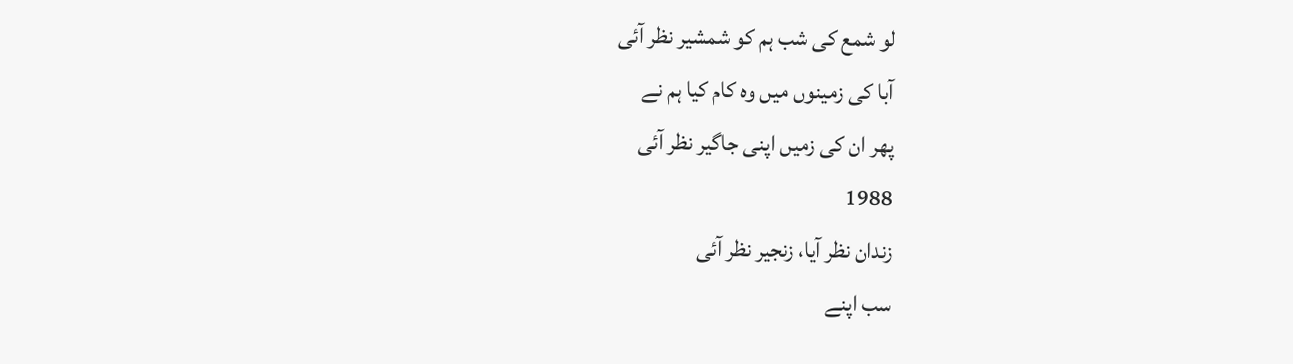لو شمع کی شب ہم کو شمشیر نظر آئی
آبا کی زمینوں میں وہ کام کیا ہم نے
پھر ان کی زمیں اپنی جاگیر نظر آئی
1988
زندان نظر آیا، زنجیر نظر آئی
سب اپنے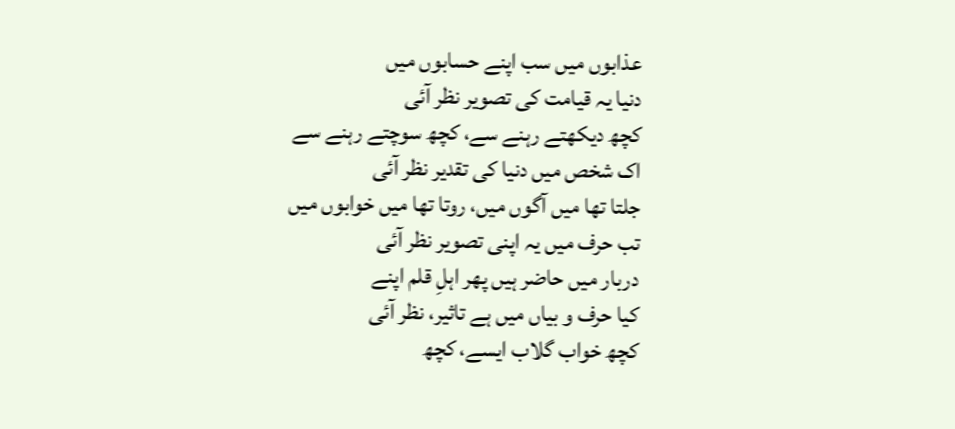عذابوں میں سب اپنے حسابوں میں
دنیا یہ قیامت کی تصویر نظر آئی
کچھ دیکھتے رہنے سے، کچھ سوچتے رہنے سے
اک شخص میں دنیا کی تقدیر نظر آئی
جلتا تھا میں آگوں میں، روتا تھا میں خوابوں میں
تب حرف میں یہ اپنی تصویر نظر آئی
دربار میں حاضر ہیں پھر اہلِ قلم اپنے
کیا حرف و بیاں میں ہے تاثیر، نظر آئی
کچھ خواب گلاب ایسے، کچھ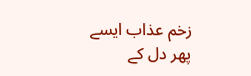زخم عذاب ایسے
پھر دل کے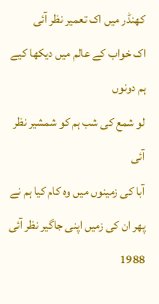کھنڈر میں اک تعمیر نظر آئی
اک خواب کے عالم میں دیکھا کیے ہم دونوں
لو شمع کی شب ہم کو شمشیر نظر آئی
آبا کی زمینوں میں وہ کام کیا ہم نے
پھر ان کی زمیں اپنی جاگیر نظر آئی
1988